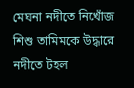মেঘনা নদীতে নিখোঁজ শিশু তামিমকে উদ্ধারে নদীতে টহল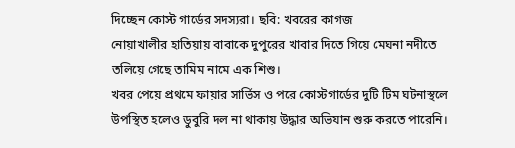দিচ্ছেন কোস্ট গার্ডের সদস্যরা। ছবি: খবরের কাগজ
নোয়াখালীর হাতিয়ায় বাবাকে দুপুরের খাবার দিতে গিয়ে মেঘনা নদীতে তলিয়ে গেছে তামিম নামে এক শিশু।
খবর পেয়ে প্রথমে ফায়ার সার্ভিস ও পরে কোস্টগার্ডের দুটি টিম ঘটনাস্থলে উপস্থিত হলেও ডুবুরি দল না থাকায় উদ্ধার অভিযান শুরু করতে পারেনি।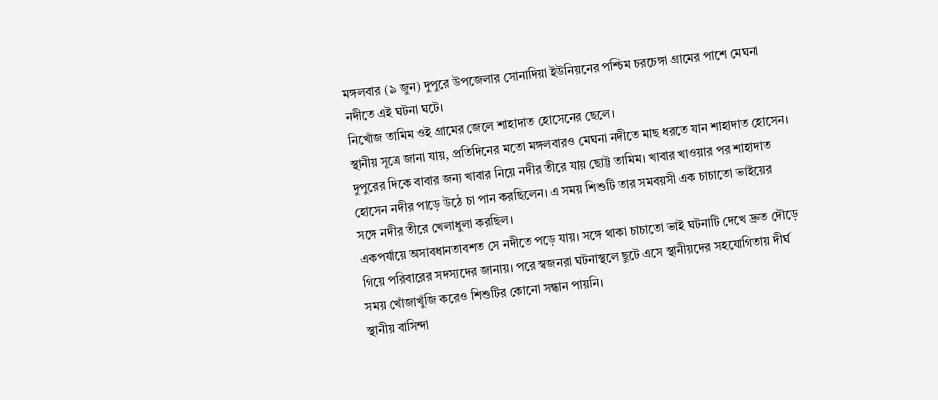মঙ্গলবার (৯ জুন) দুপুরে উপজেলার সোনাদিয়া ইউনিয়নের পশ্চিম চরচেঙ্গা গ্রামের পাশে মেঘনা নদীতে এই ঘটনা ঘটে।
নিখোঁজ তামিম ওই গ্রামের জেলে শাহাদাত হোসেনের ছেলে।
স্থানীয় সূত্রে জানা যায়, প্রতিদিনের মতো মঙ্গলবারও মেঘনা নদীতে মাছ ধরতে যান শাহাদাত হোসেন। দুপুরের দিকে বাবার জন্য খাবার নিয়ে নদীর তীরে যায় ছোট্ট তামিম। খাবার খাওয়ার পর শাহাদাত হোসেন নদীর পাড়ে উঠে চা পান করছিলেন। এ সময় শিশুটি তার সমবয়সী এক চাচাতো ভাইয়ের সঙ্গে নদীর তীরে খেলাধুলা করছিল।
একপর্যায়ে অসাবধানতাবশত সে নদীতে পড়ে যায়। সঙ্গে থাকা চাচাতো ভাই ঘটনাটি দেখে দ্রুত দৌড়ে গিয়ে পরিবারের সদস্যদের জানায়। পরে স্বজনরা ঘটনাস্থলে ছুটে এসে স্থানীয়দের সহযোগিতায় দীর্ঘ সময় খোঁজাখুঁজি করেও শিশুটির কোনো সন্ধান পায়নি।
স্থানীয় বাসিন্দা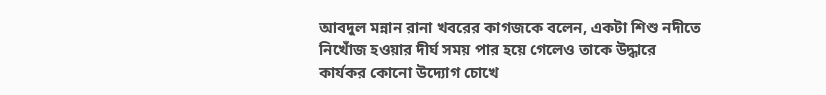আবদুল মন্নান রানা খবরের কাগজকে বলেন, একটা শিশু নদীতে নিখোঁজ হওয়ার দীর্ঘ সময় পার হয়ে গেলেও তাকে উদ্ধারে কার্যকর কোনো উদ্যোগ চোখে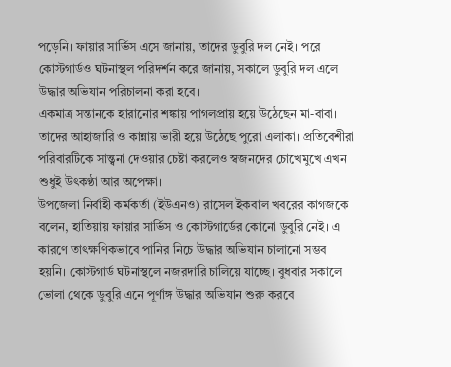পড়েনি। ফায়ার সার্ভিস এসে জানায়, তাদের ডুবুরি দল নেই। পরে কোস্টগার্ডও ঘটনাস্থল পরিদর্শন করে জানায়, সকালে ডুবুরি দল এলে উদ্ধার অভিযান পরিচালনা করা হবে।
একমাত্র সন্তানকে হারানোর শঙ্কায় পাগলপ্রায় হয়ে উঠেছেন মা-বাবা। তাদের আহাজারি ও কান্নায় ভারী হয়ে উঠেছে পুরো এলাকা। প্রতিবেশীরা পরিবারটিকে সান্ত্বনা দেওয়ার চেষ্টা করলেও স্বজনদের চোখেমুখে এখন শুধুই উৎকণ্ঠা আর অপেক্ষা।
উপজেলা নির্বাহী কর্মকর্তা (ইউএনও) রাসেল ইকবাল খবরের কাগজকে বলেন, হাতিয়ায় ফায়ার সার্ভিস ও কোস্টগার্ডের কোনো ডুবুরি নেই। এ কারণে তাৎক্ষণিকভাবে পানির নিচে উদ্ধার অভিযান চালানো সম্ভব হয়নি। কোস্টগার্ড ঘটনাস্থলে নজরদারি চালিয়ে যাচ্ছে। বুধবার সকালে ভোলা থেকে ডুবুরি এনে পূর্ণাঙ্গ উদ্ধার অভিযান শুরু করবে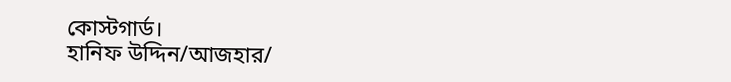কোস্টগার্ড।
হানিফ উদ্দিন/আজহার/